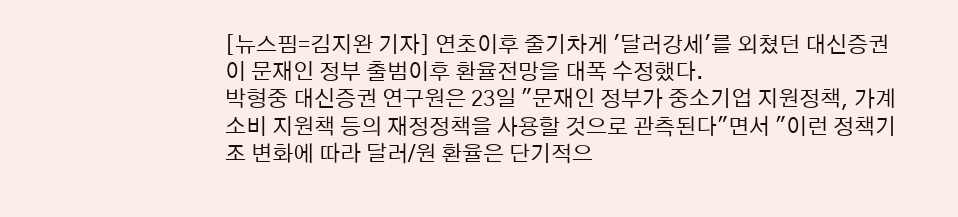[뉴스핌=김지완 기자] 연초이후 줄기차게 '달러강세'를 외쳤던 대신증권이 문재인 정부 출범이후 환율전망을 대폭 수정했다.
박형중 대신증권 연구원은 23일 "문재인 정부가 중소기업 지원정책, 가계소비 지원책 등의 재정정책을 사용할 것으로 관측된다"면서 "이런 정책기조 변화에 따라 달러/원 환율은 단기적으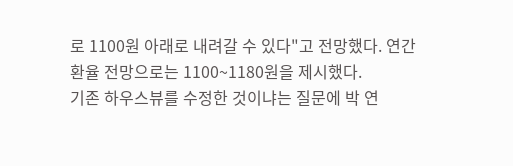로 1100원 아래로 내려갈 수 있다"고 전망했다. 연간 환율 전망으로는 1100~1180원을 제시했다.
기존 하우스뷰를 수정한 것이냐는 질문에 박 연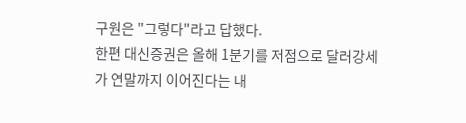구원은 "그렇다"라고 답했다.
한편 대신증권은 올해 1분기를 저점으로 달러강세가 연말까지 이어진다는 내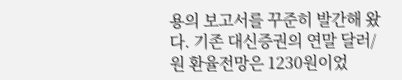용의 보고서를 꾸준히 발간해 왔다. 기존 대신증권의 연말 달러/원 환율전망은 1230원이었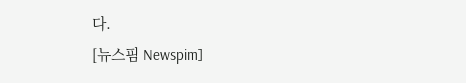다.
[뉴스핌 Newspim]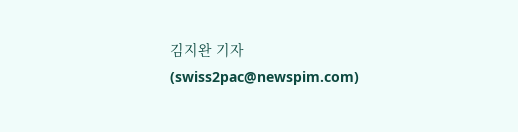김지완 기자 (swiss2pac@newspim.com)